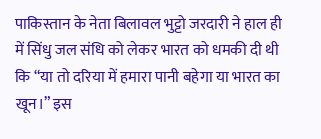पाकिस्तान के नेता बिलावल भुट्टो जरदारी ने हाल ही में सिंधु जल संधि को लेकर भारत को धमकी दी थी कि “या तो दरिया में हमारा पानी बहेगा या भारत का खून।” इस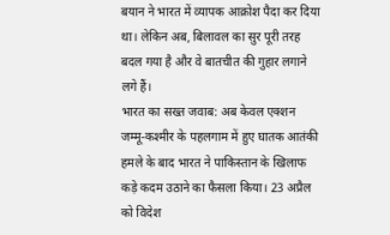बयान ने भारत में व्यापक आक्रोश पैदा कर दिया था। लेकिन अब, बिलावल का सुर पूरी तरह बदल गया है और वे बातचीत की गुहार लगाने लगे हैं।
भारत का सख्त जवाब: अब केवल एक्शन
जम्मू-कश्मीर के पहलगाम में हुए घातक आतंकी हमले के बाद भारत ने पाकिस्तान के खिलाफ कड़े कदम उठाने का फैसला किया। 23 अप्रैल को विदेश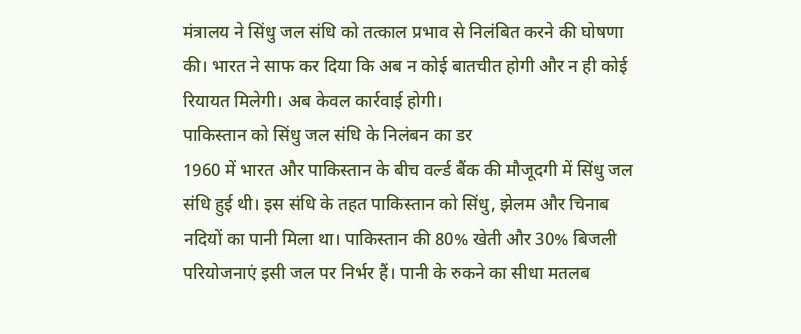मंत्रालय ने सिंधु जल संधि को तत्काल प्रभाव से निलंबित करने की घोषणा की। भारत ने साफ कर दिया कि अब न कोई बातचीत होगी और न ही कोई रियायत मिलेगी। अब केवल कार्रवाई होगी।
पाकिस्तान को सिंधु जल संधि के निलंबन का डर
1960 में भारत और पाकिस्तान के बीच वर्ल्ड बैंक की मौजूदगी में सिंधु जल संधि हुई थी। इस संधि के तहत पाकिस्तान को सिंधु, झेलम और चिनाब नदियों का पानी मिला था। पाकिस्तान की 80% खेती और 30% बिजली परियोजनाएं इसी जल पर निर्भर हैं। पानी के रुकने का सीधा मतलब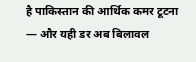है पाकिस्तान की आर्थिक कमर टूटना — और यही डर अब बिलावल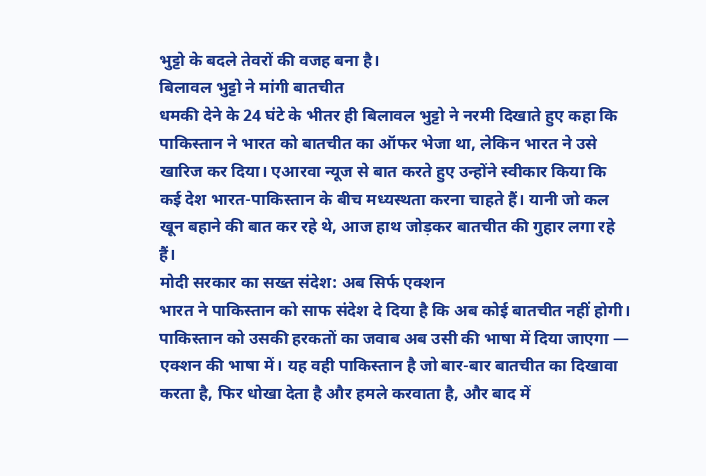भुट्टो के बदले तेवरों की वजह बना है।
बिलावल भुट्टो ने मांगी बातचीत
धमकी देने के 24 घंटे के भीतर ही बिलावल भुट्टो ने नरमी दिखाते हुए कहा कि पाकिस्तान ने भारत को बातचीत का ऑफर भेजा था, लेकिन भारत ने उसे खारिज कर दिया। एआरवा न्यूज से बात करते हुए उन्होंने स्वीकार किया कि कई देश भारत-पाकिस्तान के बीच मध्यस्थता करना चाहते हैं। यानी जो कल खून बहाने की बात कर रहे थे, आज हाथ जोड़कर बातचीत की गुहार लगा रहे हैं।
मोदी सरकार का सख्त संदेश: अब सिर्फ एक्शन
भारत ने पाकिस्तान को साफ संदेश दे दिया है कि अब कोई बातचीत नहीं होगी। पाकिस्तान को उसकी हरकतों का जवाब अब उसी की भाषा में दिया जाएगा — एक्शन की भाषा में। यह वही पाकिस्तान है जो बार-बार बातचीत का दिखावा करता है, फिर धोखा देता है और हमले करवाता है, और बाद में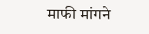माफी मांगने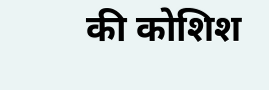की कोशिश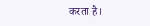करता है।